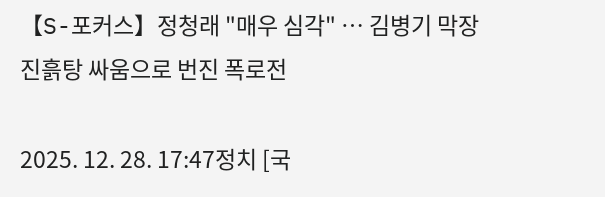【S-포커스】정청래 "매우 심각" … 김병기 막장 진흙탕 싸움으로 번진 폭로전

2025. 12. 28. 17:47정치 [국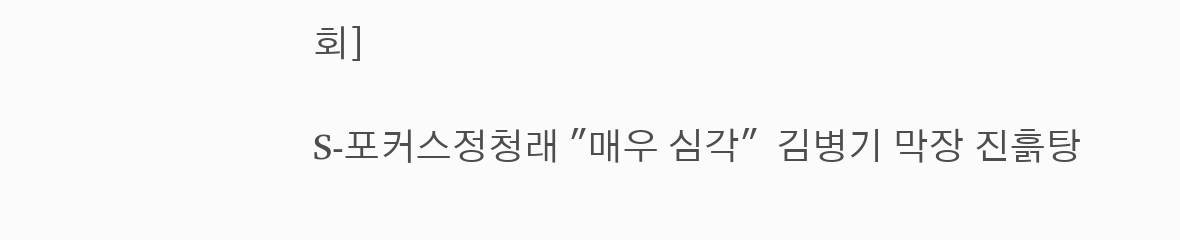회]

S-포커스정청래 "매우 심각"  김병기 막장 진흙탕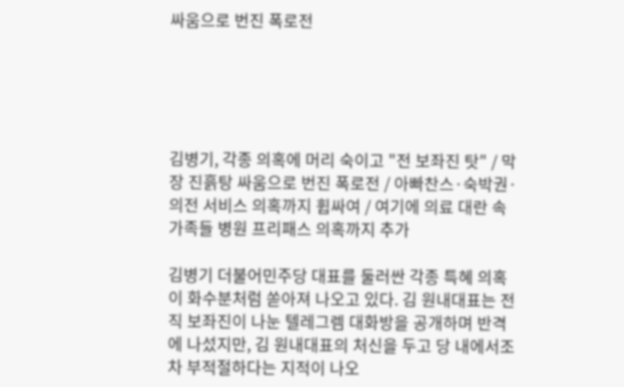싸움으로 번진 폭로전





김병기, 각종 의혹에 머리 숙이고 "전 보좌진 탓" / 막장 진흙탕 싸움으로 번진 폭로전 / 아빠찬스·숙박권·의전 서비스 의혹까지 휩싸여 / 여기에 의료 대란 속 가족들 병원 프리패스 의혹까지 추가

김병기 더불어민주당 대표를 둘러싼 각종 특혜 의혹이 화수분처럼 쏟아져 나오고 있다. 김 원내대표는 전직 보좌진이 나눈 텔레그렘 대화방을 공개하며 반격에 나섰지만, 김 원내대표의 처신을 두고 당 내에서조차 부적절하다는 지적이 나오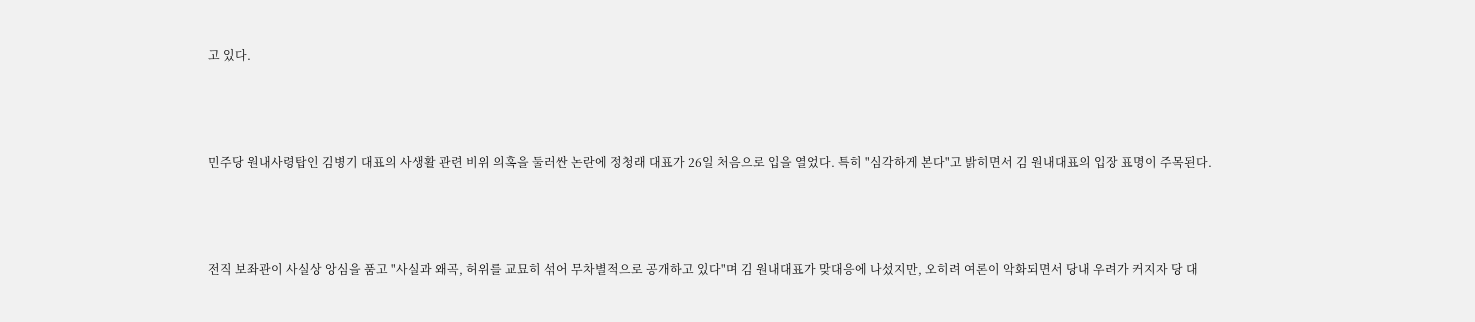고 있다.



민주당 원내사령탑인 김병기 대표의 사생활 관련 비위 의혹을 둘러싼 논란에 정청래 대표가 26일 처음으로 입을 열었다. 특히 "심각하게 본다"고 밝히면서 김 원내대표의 입장 표명이 주목된다.



전직 보좌관이 사실상 앙심을 품고 "사실과 왜곡, 허위를 교묘히 섞어 무차별적으로 공개하고 있다"며 김 원내대표가 맞대응에 나섰지만, 오히려 여론이 악화되면서 당내 우려가 커지자 당 대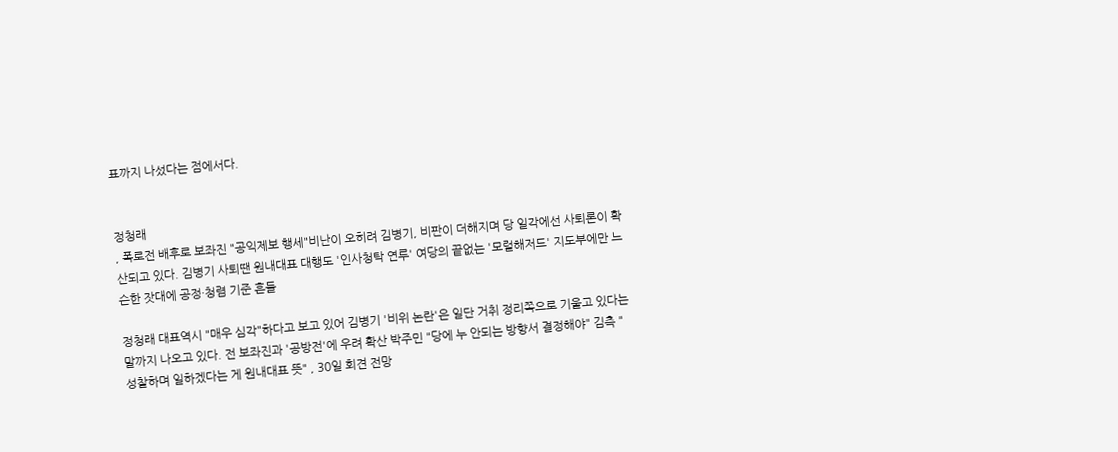표까지 나섰다는 점에서다.


정청래
, 폭로전 배후로 보좌진 "공익제보 행세"비난이 오히려 김병기, 비판이 더해지며 당 일각에선 사퇴론이 확산되고 있다. 김병기 사퇴땐 원내대표 대행도 '인사청탁 연루' 여당의 끝없는 '모럴해저드' 지도부에만 느슨한 잣대에 공정·청렴 기준 흔들

정청래 대표역시 "매우 심각"하다고 보고 있어 김병기 '비위 논란'은 일단 거취 정리쪽으로 기울고 있다는 말까지 나오고 있다. 전 보좌진과 '공방전'에 우려 확산 박주민 "당에 누 안되는 방향서 결정해야" 김측 "성찰하며 일하겠다는 게 원내대표 뜻" , 30일 회견 전망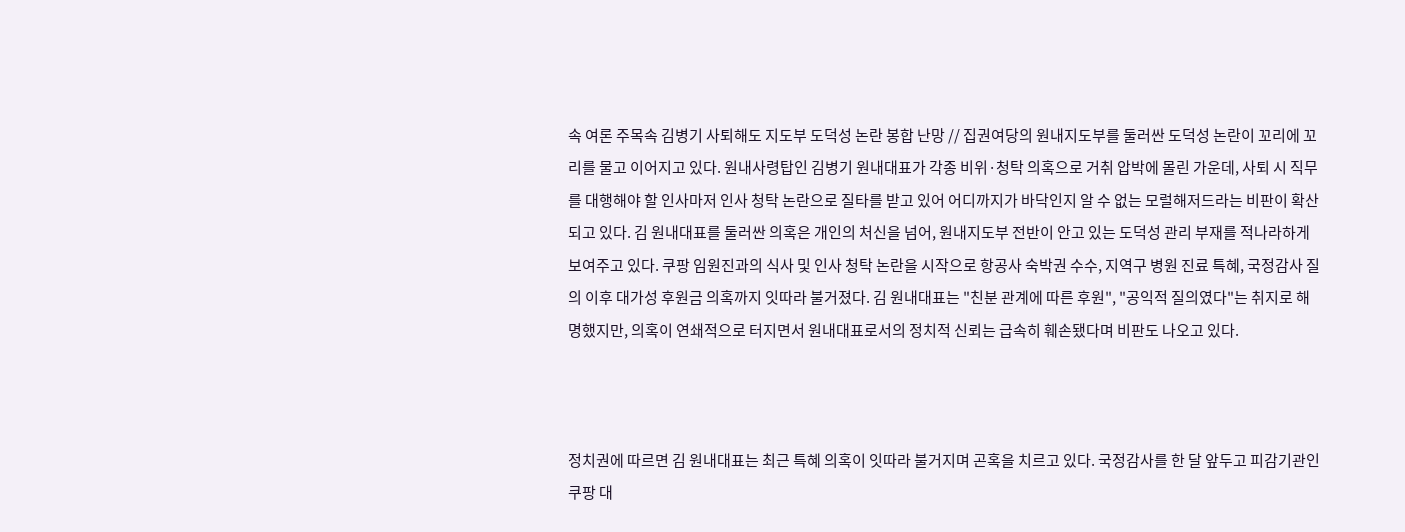속 여론 주목속 김병기 사퇴해도 지도부 도덕성 논란 봉합 난망 // 집권여당의 원내지도부를 둘러싼 도덕성 논란이 꼬리에 꼬리를 물고 이어지고 있다. 원내사령탑인 김병기 원내대표가 각종 비위·청탁 의혹으로 거취 압박에 몰린 가운데, 사퇴 시 직무를 대행해야 할 인사마저 인사 청탁 논란으로 질타를 받고 있어 어디까지가 바닥인지 알 수 없는 모럴해저드라는 비판이 확산되고 있다. 김 원내대표를 둘러싼 의혹은 개인의 처신을 넘어, 원내지도부 전반이 안고 있는 도덕성 관리 부재를 적나라하게 보여주고 있다. 쿠팡 임원진과의 식사 및 인사 청탁 논란을 시작으로 항공사 숙박권 수수, 지역구 병원 진료 특혜, 국정감사 질의 이후 대가성 후원금 의혹까지 잇따라 불거졌다. 김 원내대표는 "친분 관계에 따른 후원", "공익적 질의였다"는 취지로 해명했지만, 의혹이 연쇄적으로 터지면서 원내대표로서의 정치적 신뢰는 급속히 훼손됐다며 비판도 나오고 있다.



정치권에 따르면 김 원내대표는 최근 특혜 의혹이 잇따라 불거지며 곤혹을 치르고 있다. 국정감사를 한 달 앞두고 피감기관인 쿠팡 대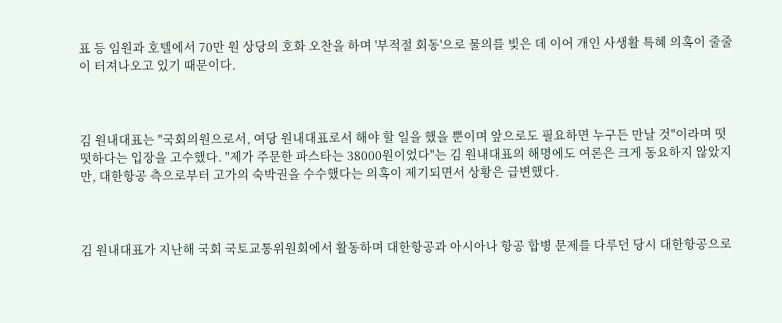표 등 임원과 호텔에서 70만 원 상당의 호화 오찬을 하며 '부적절 회동'으로 물의를 빚은 데 이어 개인 사생활 특혜 의혹이 줄줄이 터져나오고 있기 때문이다.



김 원내대표는 "국회의원으로서, 여당 원내대표로서 해야 할 일을 했을 뿐이며 앞으로도 필요하면 누구든 만날 것"이라며 떳떳하다는 입장을 고수했다. "제가 주문한 파스타는 38000원이었다"는 김 원내대표의 해명에도 여론은 크게 동요하지 않았지만, 대한항공 측으로부터 고가의 숙박권을 수수했다는 의혹이 제기되면서 상황은 급변했다.



김 원내대표가 지난해 국회 국토교통위원회에서 활동하며 대한항공과 아시아나 항공 합병 문제를 다루던 당시 대한항공으로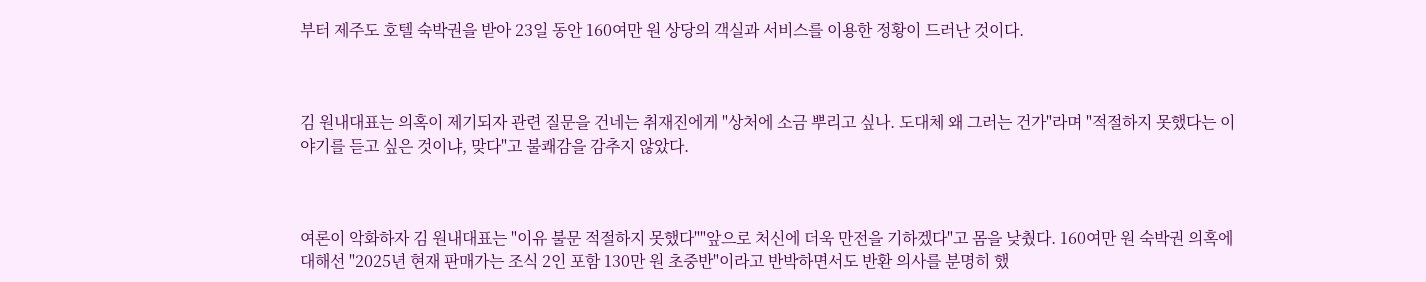부터 제주도 호텔 숙박권을 받아 23일 동안 160여만 원 상당의 객실과 서비스를 이용한 정황이 드러난 것이다.



김 원내대표는 의혹이 제기되자 관련 질문을 건네는 취재진에게 "상처에 소금 뿌리고 싶나. 도대체 왜 그러는 건가"라며 "적절하지 못했다는 이야기를 듣고 싶은 것이냐, 맞다"고 불쾌감을 감추지 않았다.



여론이 악화하자 김 원내대표는 "이유 불문 적절하지 못했다""앞으로 처신에 더욱 만전을 기하겠다"고 몸을 낮췄다. 160여만 원 숙박권 의혹에 대해선 "2025년 현재 판매가는 조식 2인 포함 130만 원 초중반"이라고 반박하면서도 반환 의사를 분명히 했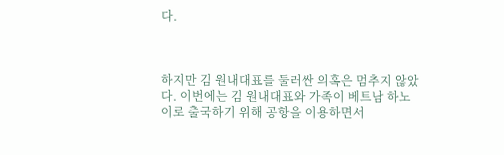다.



하지만 김 원내대표를 둘러싼 의혹은 멈추지 않았다. 이번에는 김 원내대표와 가족이 베트남 하노이로 출국하기 위해 공항을 이용하면서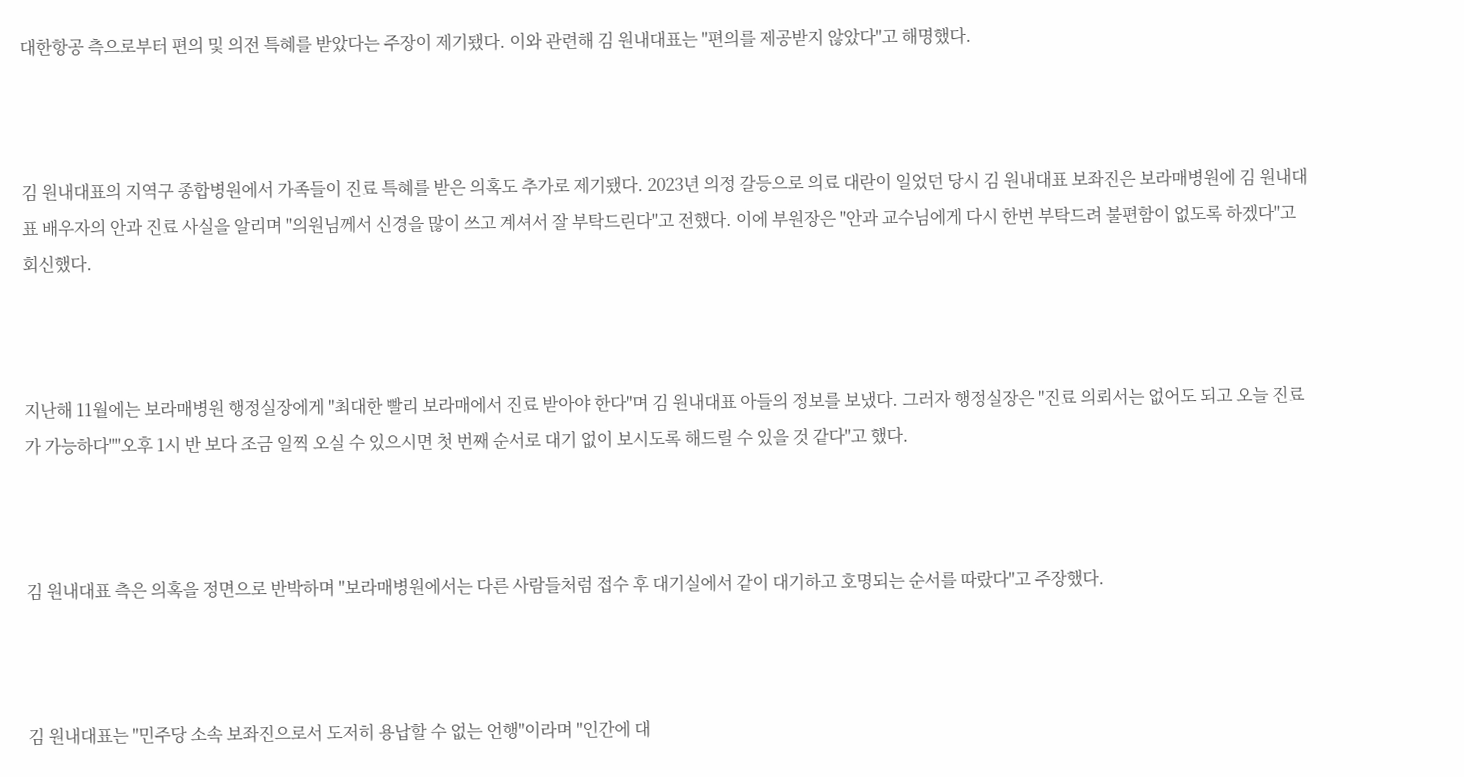대한항공 측으로부터 편의 및 의전 특혜를 받았다는 주장이 제기됐다. 이와 관련해 김 원내대표는 "편의를 제공받지 않았다"고 해명했다.



김 원내대표의 지역구 종합병원에서 가족들이 진료 특혜를 받은 의혹도 추가로 제기됐다. 2023년 의정 갈등으로 의료 대란이 일었던 당시 김 원내대표 보좌진은 보라매병원에 김 원내대표 배우자의 안과 진료 사실을 알리며 "의원님께서 신경을 많이 쓰고 계셔서 잘 부탁드린다"고 전했다. 이에 부원장은 "안과 교수님에게 다시 한번 부탁드려 불편함이 없도록 하겠다"고 회신했다.



지난해 11월에는 보라매병원 행정실장에게 "최대한 빨리 보라매에서 진료 받아야 한다"며 김 원내대표 아들의 정보를 보냈다. 그러자 행정실장은 "진료 의뢰서는 없어도 되고 오늘 진료가 가능하다""오후 1시 반 보다 조금 일찍 오실 수 있으시면 첫 번째 순서로 대기 없이 보시도록 해드릴 수 있을 것 같다"고 했다.



김 원내대표 측은 의혹을 정면으로 반박하며 "보라매병원에서는 다른 사람들처럼 접수 후 대기실에서 같이 대기하고 호명되는 순서를 따랐다"고 주장했다.



김 원내대표는 "민주당 소속 보좌진으로서 도저히 용납할 수 없는 언행"이라며 "인간에 대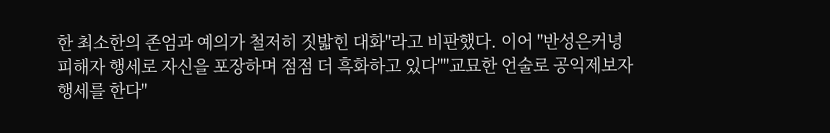한 최소한의 존엄과 예의가 철저히 짓밟힌 대화"라고 비판했다. 이어 "반성은커녕 피해자 행세로 자신을 포장하며 점점 더 흑화하고 있다""교묘한 언술로 공익제보자 행세를 한다"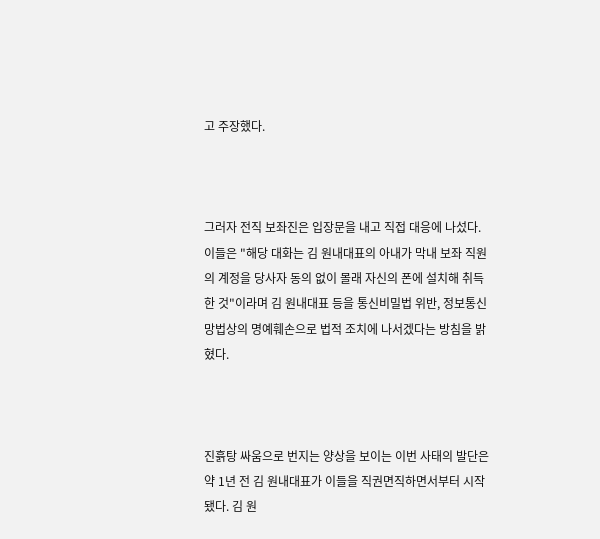고 주장했다.



그러자 전직 보좌진은 입장문을 내고 직접 대응에 나섰다. 이들은 "해당 대화는 김 원내대표의 아내가 막내 보좌 직원의 계정을 당사자 동의 없이 몰래 자신의 폰에 설치해 취득한 것"이라며 김 원내대표 등을 통신비밀법 위반, 정보통신망법상의 명예훼손으로 법적 조치에 나서겠다는 방침을 밝혔다.



진흙탕 싸움으로 번지는 양상을 보이는 이번 사태의 발단은 약 1년 전 김 원내대표가 이들을 직권면직하면서부터 시작됐다. 김 원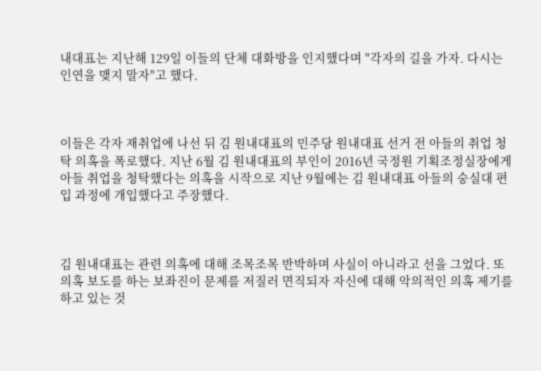내대표는 지난해 129일 이들의 단체 대화방을 인지했다며 "각자의 길을 가자. 다시는 인연을 맺지 말자"고 했다.



이들은 각자 재취업에 나선 뒤 김 원내대표의 민주당 원내대표 선거 전 아들의 취업 청탁 의혹을 폭로했다. 지난 6월 김 원내대표의 부인이 2016년 국정원 기획조정실장에게 아들 취업을 청탁했다는 의혹을 시작으로 지난 9월에는 김 원내대표 아들의 숭실대 편입 과정에 개입했다고 주장했다.



김 원내대표는 관련 의혹에 대해 조목조목 반박하며 사실이 아니라고 선을 그었다. 또 의혹 보도를 하는 보좌진이 문제를 저질러 면직되자 자신에 대해 악의적인 의혹 제기를 하고 있는 것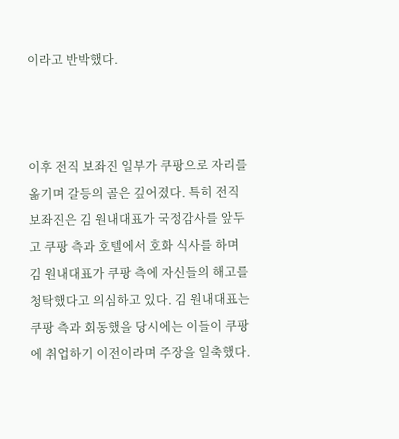이라고 반박했다.



이후 전직 보좌진 일부가 쿠팡으로 자리를 옮기며 갈등의 골은 깊어졌다. 특히 전직 보좌진은 김 원내대표가 국정감사를 앞두고 쿠팡 측과 호텔에서 호화 식사를 하며 김 원내대표가 쿠팡 측에 자신들의 해고를 청탁했다고 의심하고 있다. 김 원내대표는 쿠팡 측과 회동했을 당시에는 이들이 쿠팡에 취업하기 이전이라며 주장을 일축했다.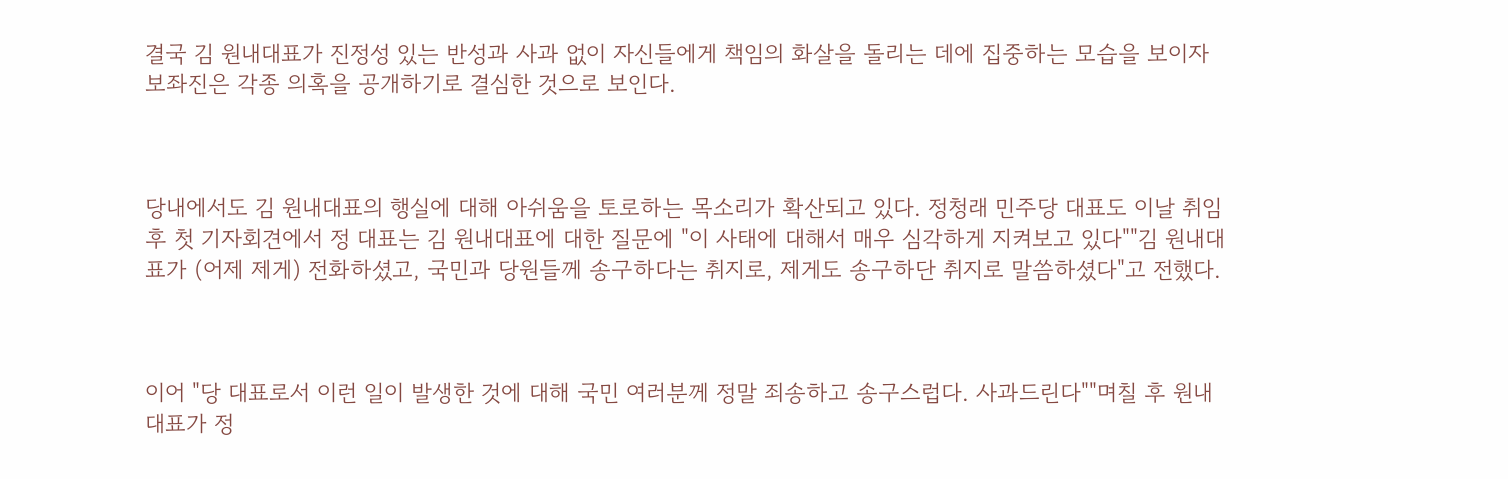결국 김 원내대표가 진정성 있는 반성과 사과 없이 자신들에게 책임의 화살을 돌리는 데에 집중하는 모습을 보이자 보좌진은 각종 의혹을 공개하기로 결심한 것으로 보인다.



당내에서도 김 원내대표의 행실에 대해 아쉬움을 토로하는 목소리가 확산되고 있다. 정청래 민주당 대표도 이날 취임 후 첫 기자회견에서 정 대표는 김 원내대표에 대한 질문에 "이 사태에 대해서 매우 심각하게 지켜보고 있다""김 원내대표가 (어제 제게) 전화하셨고, 국민과 당원들께 송구하다는 취지로, 제게도 송구하단 취지로 말씀하셨다"고 전했다.



이어 "당 대표로서 이런 일이 발생한 것에 대해 국민 여러분께 정말 죄송하고 송구스럽다. 사과드린다""며칠 후 원내대표가 정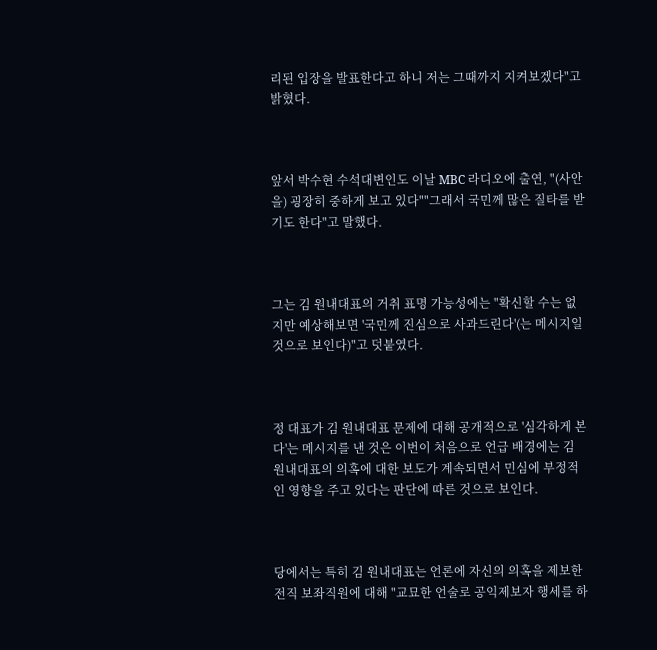리된 입장을 발표한다고 하니 저는 그때까지 지켜보겠다"고 밝혔다.



앞서 박수현 수석대변인도 이날 MBC 라디오에 출연, "(사안을) 굉장히 중하게 보고 있다""그래서 국민께 많은 질타를 받기도 한다"고 말했다.



그는 김 원내대표의 거취 표명 가능성에는 "확신할 수는 없지만 예상해보면 '국민께 진심으로 사과드린다'(는 메시지일 것으로 보인다)"고 덧붙였다.



정 대표가 김 원내대표 문제에 대해 공개적으로 '심각하게 본다'는 메시지를 낸 것은 이번이 처음으로 언급 배경에는 김 원내대표의 의혹에 대한 보도가 계속되면서 민심에 부정적인 영향을 주고 있다는 판단에 따른 것으로 보인다.



당에서는 특히 김 원내대표는 언론에 자신의 의혹을 제보한 전직 보좌직원에 대해 "교묘한 언술로 공익제보자 행세를 하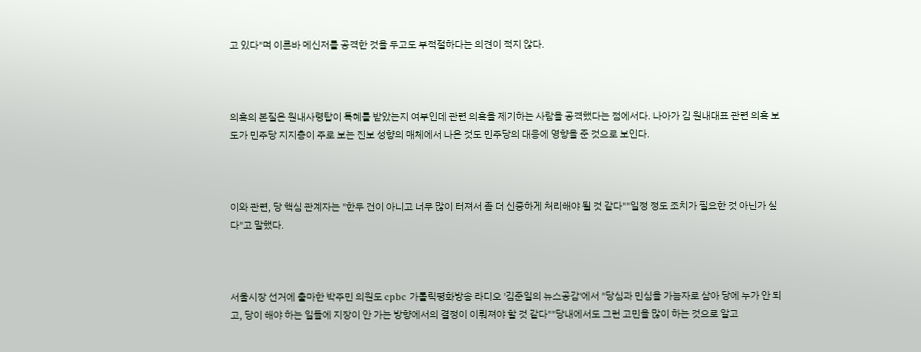고 있다"며 이른바 메신저를 공격한 것을 두고도 부적절하다는 의견이 적지 않다.



의혹의 본질은 원내사령탑이 특혜를 받았는지 여부인데 관련 의혹을 제기하는 사람을 공격했다는 점에서다. 나아가 김 원내대표 관련 의혹 보도가 민주당 지지층이 주로 보는 진보 성향의 매체에서 나온 것도 민주당의 대응에 영향을 준 것으로 보인다.



이와 관련, 당 핵심 관계자는 "한두 건이 아니고 너무 많이 터져서 좀 더 신중하게 처리해야 될 것 같다""일정 정도 조치가 필요한 것 아닌가 싶다"고 말했다.



서울시장 선거에 출마한 박주민 의원도 cpbc 가톨릭평화방송 라디오 '김준일의 뉴스공감'에서 "당심과 민심을 가늠자로 삼아 당에 누가 안 되고, 당이 해야 하는 일들에 지장이 안 가는 방향에서의 결정이 이뤄져야 할 것 같다""당내에서도 그런 고민을 많이 하는 것으로 알고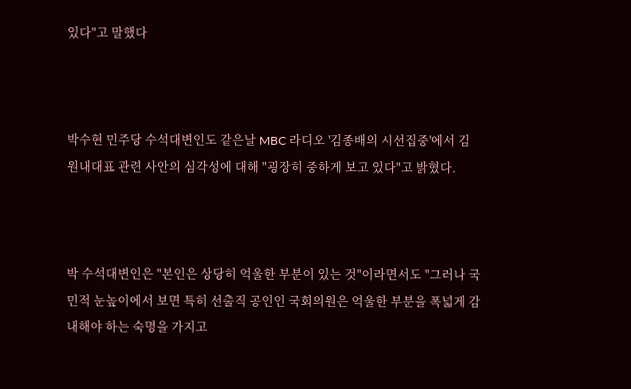있다"고 말했다



박수현 민주당 수석대변인도 같은날 MBC 라디오 '김종배의 시선집중'에서 김 원내대표 관련 사안의 심각성에 대해 "굉장히 중하게 보고 있다"고 밝혔다.



박 수석대변인은 "본인은 상당히 억울한 부분이 있는 것"이라면서도 "그러나 국민적 눈높이에서 보면 특히 선출직 공인인 국회의원은 억울한 부분을 폭넓게 감내해야 하는 숙명을 가지고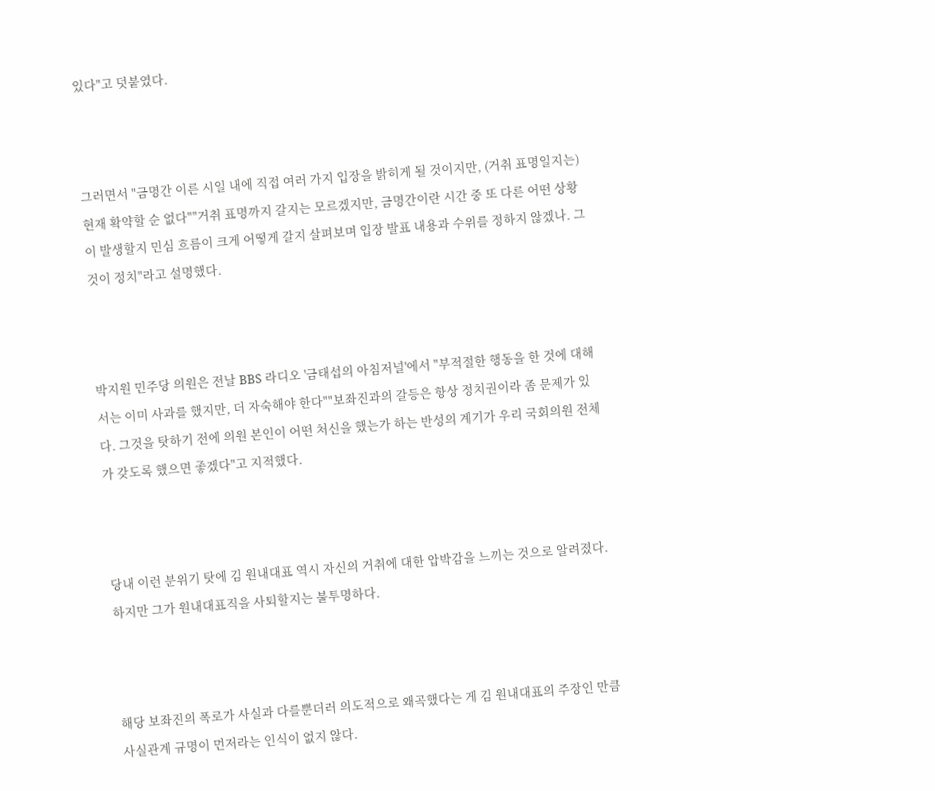있다"고 덧붙였다.



그러면서 "금명간 이른 시일 내에 직접 여러 가지 입장을 밝히게 될 것이지만, (거취 표명일지는) 현재 확약할 순 없다""거취 표명까지 갈지는 모르겠지만, 금명간이란 시간 중 또 다른 어떤 상황이 발생할지 민심 흐름이 크게 어떻게 갈지 살펴보며 입장 발표 내용과 수위를 정하지 않겠나. 그것이 정치"라고 설명했다.



박지원 민주당 의원은 전날 BBS 라디오 '금태섭의 아침저널'에서 "부적절한 행동을 한 것에 대해서는 이미 사과를 했지만, 더 자숙해야 한다""보좌진과의 갈등은 항상 정치권이라 좀 문제가 있다. 그것을 탓하기 전에 의원 본인이 어떤 처신을 했는가 하는 반성의 계기가 우리 국회의원 전체가 갖도록 했으면 좋겠다"고 지적했다.



당내 이런 분위기 탓에 김 원내대표 역시 자신의 거취에 대한 압박감을 느끼는 것으로 알려졌다. 하지만 그가 원내대표직을 사퇴할지는 불투명하다.



해당 보좌진의 폭로가 사실과 다를뿐더러 의도적으로 왜곡했다는 게 김 원내대표의 주장인 만큼 사실관계 규명이 먼저라는 인식이 없지 않다.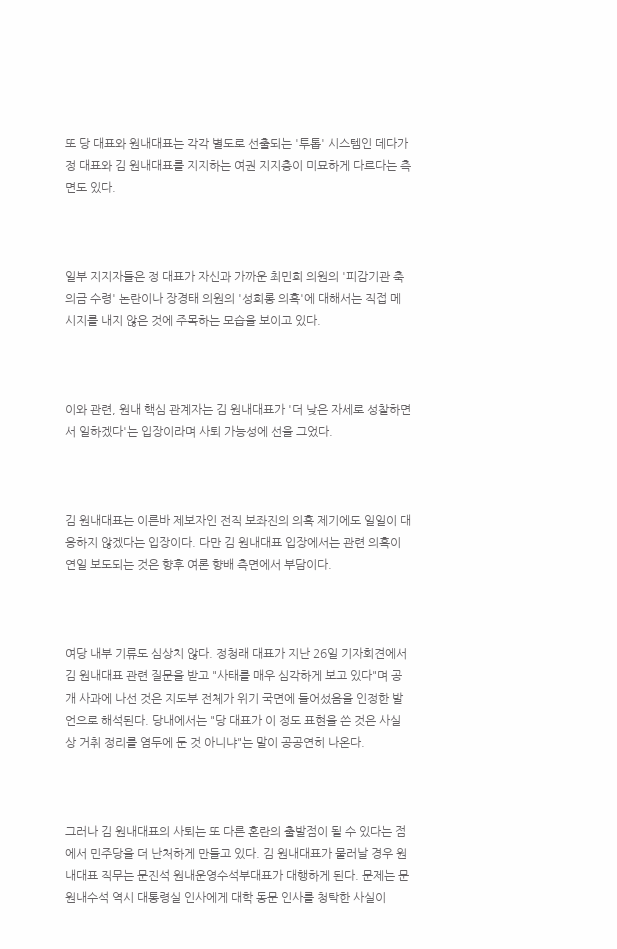또 당 대표와 원내대표는 각각 별도로 선출되는 '투톱' 시스템인 데다가 정 대표와 김 원내대표를 지지하는 여권 지지층이 미묘하게 다르다는 측면도 있다.



일부 지지자들은 정 대표가 자신과 가까운 최민희 의원의 '피감기관 축의금 수령' 논란이나 장경태 의원의 '성희롱 의혹'에 대해서는 직접 메시지를 내지 않은 것에 주목하는 모습을 보이고 있다.



이와 관련, 원내 핵심 관계자는 김 원내대표가 '더 낮은 자세로 성찰하면서 일하겠다'는 입장이라며 사퇴 가능성에 선을 그었다.



김 원내대표는 이른바 제보자인 전직 보좌진의 의혹 제기에도 일일이 대응하지 않겠다는 입장이다. 다만 김 원내대표 입장에서는 관련 의혹이 연일 보도되는 것은 향후 여론 향배 측면에서 부담이다.



여당 내부 기류도 심상치 않다. 정청래 대표가 지난 26일 기자회견에서 김 원내대표 관련 질문을 받고 "사태를 매우 심각하게 보고 있다"며 공개 사과에 나선 것은 지도부 전체가 위기 국면에 들어섰음을 인정한 발언으로 해석된다. 당내에서는 "당 대표가 이 정도 표현을 쓴 것은 사실상 거취 정리를 염두에 둔 것 아니냐"는 말이 공공연히 나온다.



그러나 김 원내대표의 사퇴는 또 다른 혼란의 출발점이 될 수 있다는 점에서 민주당을 더 난처하게 만들고 있다. 김 원내대표가 물러날 경우 원내대표 직무는 문진석 원내운영수석부대표가 대행하게 된다. 문제는 문 원내수석 역시 대통령실 인사에게 대학 동문 인사를 청탁한 사실이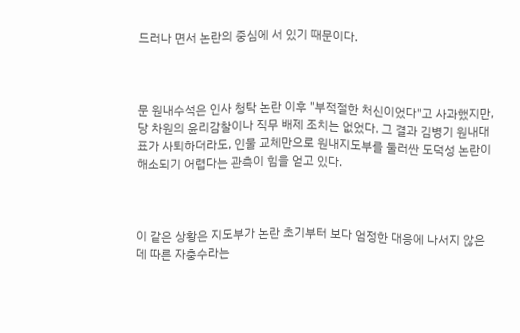드러나 면서 논란의 중심에 서 있기 때문이다.



문 원내수석은 인사 청탁 논란 이후 "부적절한 처신이었다"고 사과했지만, 당 차원의 윤리감찰이나 직무 배제 조치는 없었다. 그 결과 김병기 원내대표가 사퇴하더라도, 인물 교체만으로 원내지도부를 둘러싼 도덕성 논란이 해소되기 어렵다는 관측이 힘을 얻고 있다.



이 같은 상황은 지도부가 논란 초기부터 보다 엄정한 대응에 나서지 않은 데 따른 자충수라는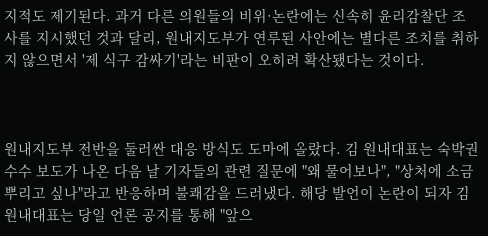지적도 제기된다. 과거 다른 의원들의 비위·논란에는 신속히 윤리감찰단 조사를 지시했던 것과 달리, 원내지도부가 연루된 사안에는 별다른 조치를 취하지 않으면서 '제 식구 감싸기'라는 비판이 오히려 확산됐다는 것이다.



원내지도부 전반을 둘러싼 대응 방식도 도마에 올랐다. 김 원내대표는 숙박권 수수 보도가 나온 다음 날 기자들의 관련 질문에 "왜 물어보나", "상처에 소금 뿌리고 싶나"라고 반응하며 불쾌감을 드러냈다. 해당 발언이 논란이 되자 김 원내대표는 당일 언론 공지를 통해 "앞으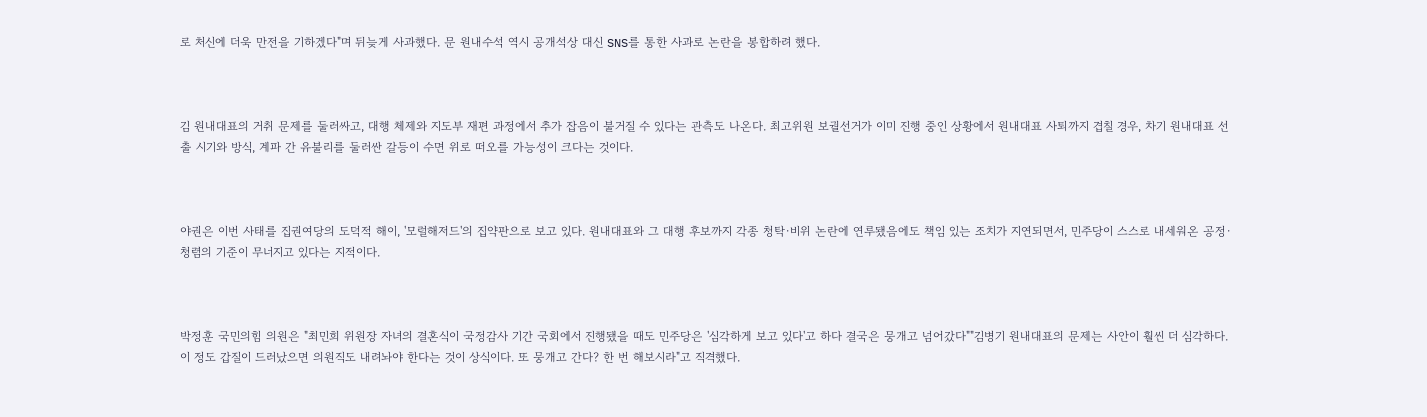로 처신에 더욱 만전을 기하겠다"며 뒤늦게 사과했다. 문 원내수석 역시 공개석상 대신 SNS를 통한 사과로 논란을 봉합하려 했다.



김 원내대표의 거취 문제를 둘러싸고, 대행 체제와 지도부 재편 과정에서 추가 잡음이 불거질 수 있다는 관측도 나온다. 최고위원 보궐선거가 이미 진행 중인 상황에서 원내대표 사퇴까지 겹칠 경우, 차기 원내대표 선출 시기와 방식, 계파 간 유불리를 둘러싼 갈등이 수면 위로 떠오를 가능성이 크다는 것이다.



야권은 이번 사태를 집권여당의 도덕적 해이, '모럴해저드'의 집약판으로 보고 있다. 원내대표와 그 대행 후보까지 각종 청탁·비위 논란에 연루됐음에도 책임 있는 조치가 지연되면서, 민주당이 스스로 내세워온 공정·청렴의 기준이 무너지고 있다는 지적이다.



박정훈 국민의힘 의원은 "최민희 위원장 자녀의 결혼식이 국정감사 기간 국회에서 진행됐을 때도 민주당은 '심각하게 보고 있다'고 하다 결국은 뭉개고 넘어갔다""김병기 원내대표의 문제는 사안이 훨씬 더 심각하다. 이 정도 갑질이 드러났으면 의원직도 내려놔야 한다는 것이 상식이다. 또 뭉개고 간다? 한 번 해보시라"고 직격했다.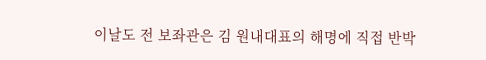이날도 전 보좌관은 김 원내대표의 해명에 직접 반박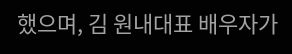했으며, 김 원내대표 배우자가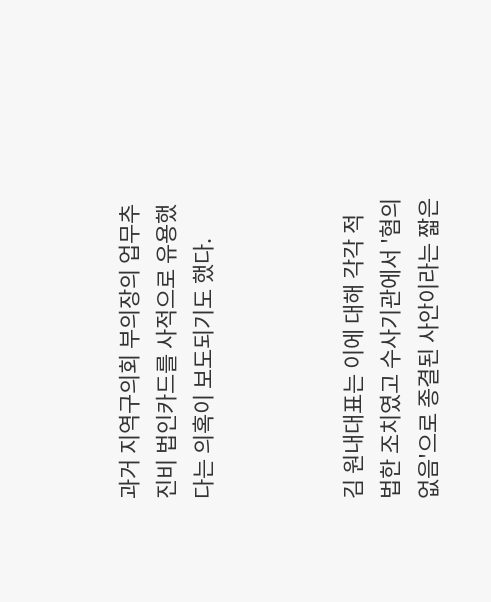과거 지역구의회 부의장의 업무추진비 법인카드를 사적으로 유용했다는 의혹이 보도되기도 했다.



김 원내대표는 이에 대해 각각 적법한 조치였고 수사기관에서 '혐의없음'으로 종결된 사안이라는 짧은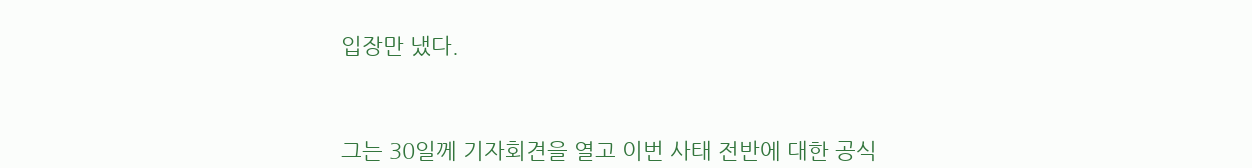입장만 냈다.



그는 30일께 기자회견을 열고 이번 사태 전반에 대한 공식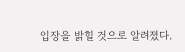입장을 밝힐 것으로 알려졌다.